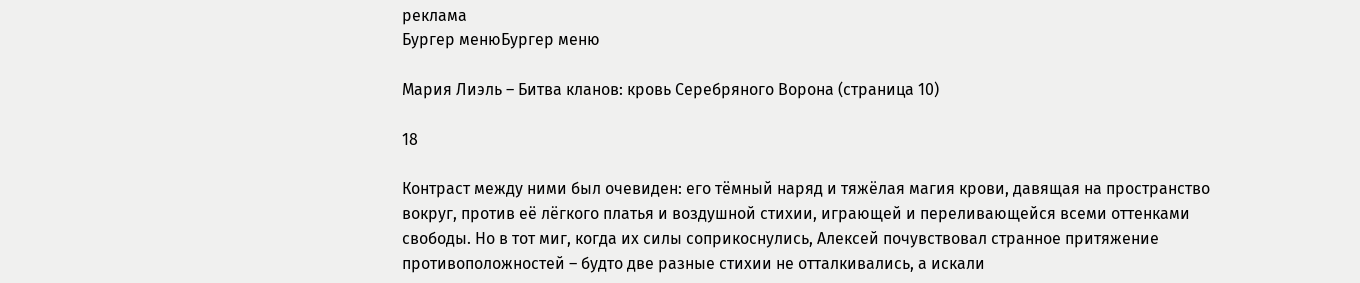реклама
Бургер менюБургер меню

Мария Лиэль – Битва кланов: кровь Серебряного Ворона (страница 10)

18

Контраст между ними был очевиден: его тёмный наряд и тяжёлая магия крови, давящая на пространство вокруг, против её лёгкого платья и воздушной стихии, играющей и переливающейся всеми оттенками свободы. Но в тот миг, когда их силы соприкоснулись, Алексей почувствовал странное притяжение противоположностей – будто две разные стихии не отталкивались, а искали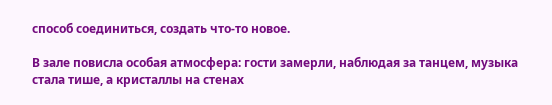способ соединиться, создать что‑то новое.

В зале повисла особая атмосфера: гости замерли, наблюдая за танцем, музыка стала тише, а кристаллы на стенах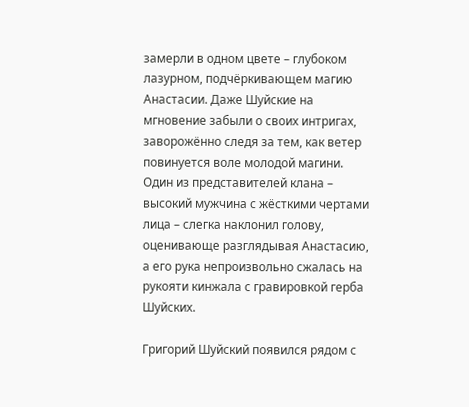замерли в одном цвете – глубоком лазурном, подчёркивающем магию Анастасии. Даже Шуйские на мгновение забыли о своих интригах, заворожённо следя за тем, как ветер повинуется воле молодой магини. Один из представителей клана – высокий мужчина с жёсткими чертами лица – слегка наклонил голову, оценивающе разглядывая Анастасию, а его рука непроизвольно сжалась на рукояти кинжала с гравировкой герба Шуйских.

Григорий Шуйский появился рядом с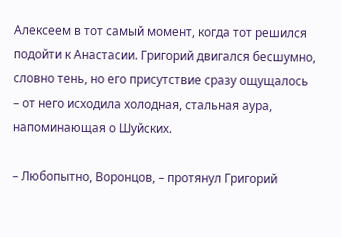Алексеем в тот самый момент, когда тот решился подойти к Анастасии. Григорий двигался бесшумно, словно тень, но его присутствие сразу ощущалось – от него исходила холодная, стальная аура, напоминающая о Шуйских.

– Любопытно, Воронцов, – протянул Григорий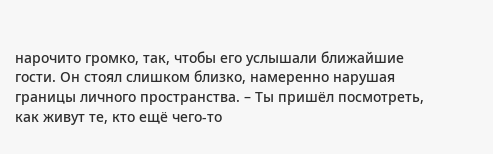нарочито громко, так, чтобы его услышали ближайшие гости. Он стоял слишком близко, намеренно нарушая границы личного пространства. – Ты пришёл посмотреть, как живут те, кто ещё чего‑то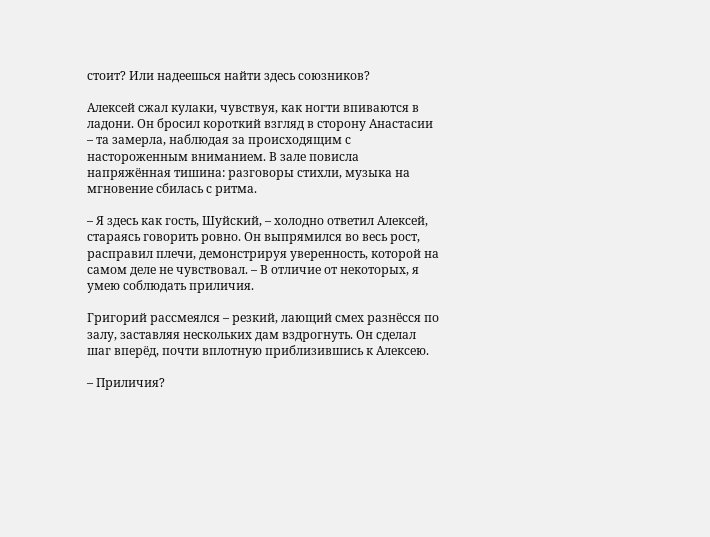стоит? Или надеешься найти здесь союзников?

Алексей сжал кулаки, чувствуя, как ногти впиваются в ладони. Он бросил короткий взгляд в сторону Анастасии – та замерла, наблюдая за происходящим с настороженным вниманием. В зале повисла напряжённая тишина: разговоры стихли, музыка на мгновение сбилась с ритма.

– Я здесь как гость, Шуйский, – холодно ответил Алексей, стараясь говорить ровно. Он выпрямился во весь рост, расправил плечи, демонстрируя уверенность, которой на самом деле не чувствовал. – В отличие от некоторых, я умею соблюдать приличия.

Григорий рассмеялся – резкий, лающий смех разнёсся по залу, заставляя нескольких дам вздрогнуть. Он сделал шаг вперёд, почти вплотную приблизившись к Алексею.

– Приличия?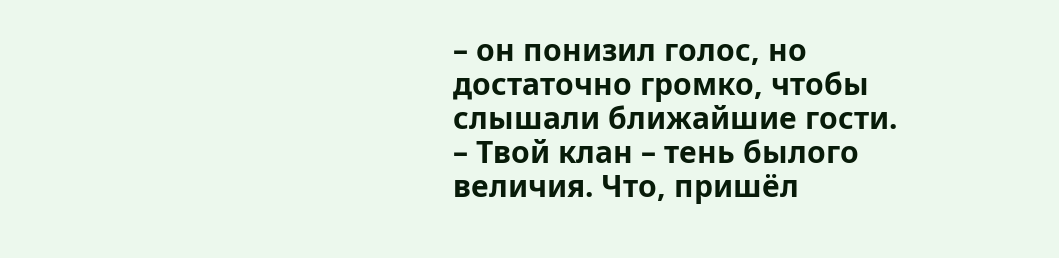– он понизил голос, но достаточно громко, чтобы слышали ближайшие гости. – Твой клан – тень былого величия. Что, пришёл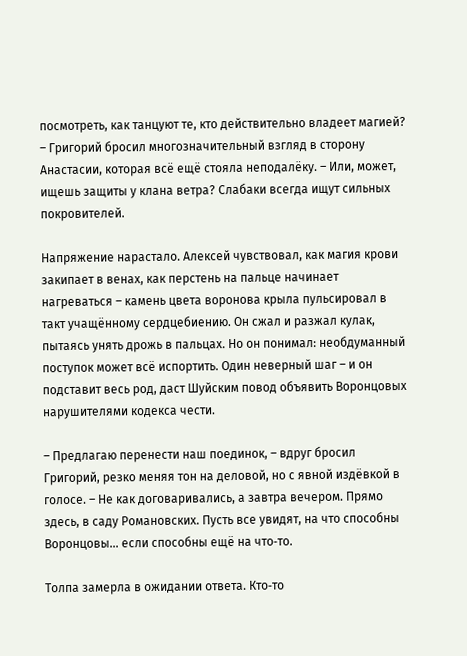посмотреть, как танцуют те, кто действительно владеет магией? – Григорий бросил многозначительный взгляд в сторону Анастасии, которая всё ещё стояла неподалёку. – Или, может, ищешь защиты у клана ветра? Слабаки всегда ищут сильных покровителей.

Напряжение нарастало. Алексей чувствовал, как магия крови закипает в венах, как перстень на пальце начинает нагреваться – камень цвета воронова крыла пульсировал в такт учащённому сердцебиению. Он сжал и разжал кулак, пытаясь унять дрожь в пальцах. Но он понимал: необдуманный поступок может всё испортить. Один неверный шаг – и он подставит весь род, даст Шуйским повод объявить Воронцовых нарушителями кодекса чести.

– Предлагаю перенести наш поединок, – вдруг бросил Григорий, резко меняя тон на деловой, но с явной издёвкой в голосе. – Не как договаривались, а завтра вечером. Прямо здесь, в саду Романовских. Пусть все увидят, на что способны Воронцовы… если способны ещё на что‑то.

Толпа замерла в ожидании ответа. Кто‑то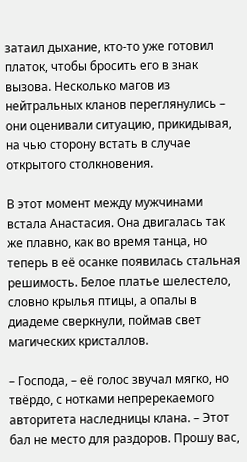затаил дыхание, кто‑то уже готовил платок, чтобы бросить его в знак вызова. Несколько магов из нейтральных кланов переглянулись – они оценивали ситуацию, прикидывая, на чью сторону встать в случае открытого столкновения.

В этот момент между мужчинами встала Анастасия. Она двигалась так же плавно, как во время танца, но теперь в её осанке появилась стальная решимость. Белое платье шелестело, словно крылья птицы, а опалы в диадеме сверкнули, поймав свет магических кристаллов.

– Господа, – её голос звучал мягко, но твёрдо, с нотками непререкаемого авторитета наследницы клана. – Этот бал не место для раздоров. Прошу вас,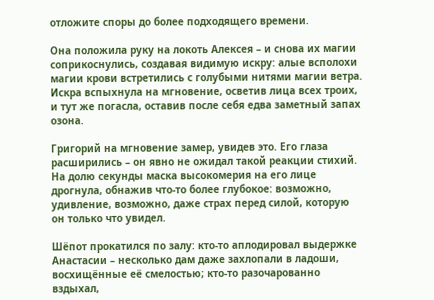отложите споры до более подходящего времени.

Она положила руку на локоть Алексея – и снова их магии соприкоснулись, создавая видимую искру: алые всполохи магии крови встретились с голубыми нитями магии ветра. Искра вспыхнула на мгновение, осветив лица всех троих, и тут же погасла, оставив после себя едва заметный запах озона.

Григорий на мгновение замер, увидев это. Его глаза расширились – он явно не ожидал такой реакции стихий. На долю секунды маска высокомерия на его лице дрогнула, обнажив что‑то более глубокое: возможно, удивление, возможно, даже страх перед силой, которую он только что увидел.

Шёпот прокатился по залу: кто‑то аплодировал выдержке Анастасии – несколько дам даже захлопали в ладоши, восхищённые её смелостью; кто‑то разочарованно вздыхал,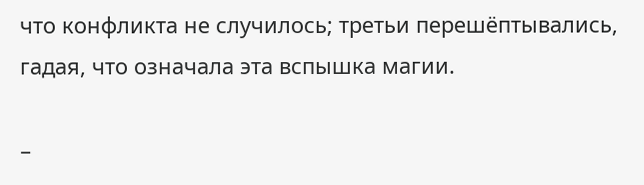что конфликта не случилось; третьи перешёптывались, гадая, что означала эта вспышка магии.

–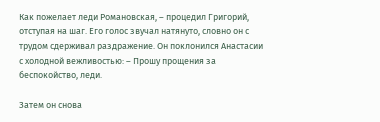Как пожелает леди Романовская, – процедил Григорий, отступая на шаг. Его голос звучал натянуто, словно он с трудом сдерживал раздражение. Он поклонился Анастасии с холодной вежливостью: – Прошу прощения за беспокойство, леди.

Затем он снова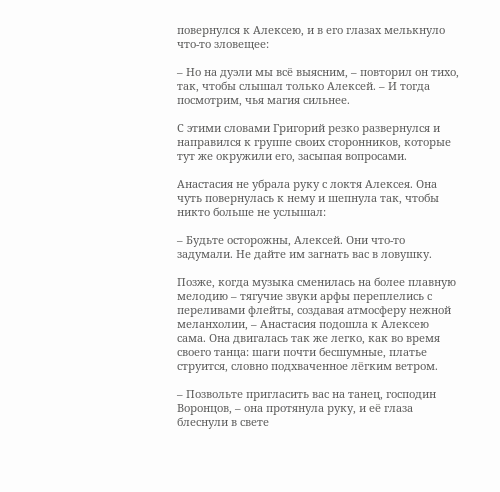повернулся к Алексею, и в его глазах мелькнуло что‑то зловещее:

– Но на дуэли мы всё выясним, – повторил он тихо, так, чтобы слышал только Алексей. – И тогда посмотрим, чья магия сильнее.

С этими словами Григорий резко развернулся и направился к группе своих сторонников, которые тут же окружили его, засыпая вопросами.

Анастасия не убрала руку с локтя Алексея. Она чуть повернулась к нему и шепнула так, чтобы никто больше не услышал:

– Будьте осторожны, Алексей. Они что‑то задумали. Не дайте им загнать вас в ловушку.

Позже, когда музыка сменилась на более плавную мелодию – тягучие звуки арфы переплелись с переливами флейты, создавая атмосферу нежной меланхолии, – Анастасия подошла к Алексею сама. Она двигалась так же легко, как во время своего танца: шаги почти бесшумные, платье струится, словно подхваченное лёгким ветром.

– Позвольте пригласить вас на танец, господин Воронцов, – она протянула руку, и её глаза блеснули в свете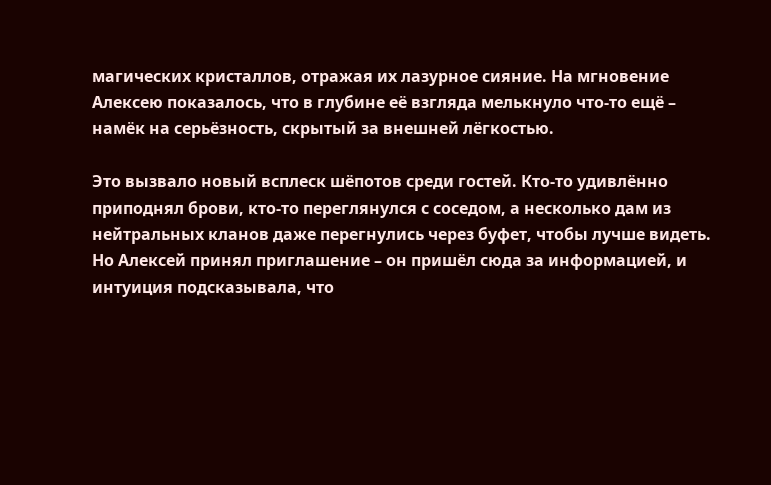магических кристаллов, отражая их лазурное сияние. На мгновение Алексею показалось, что в глубине её взгляда мелькнуло что‑то ещё – намёк на серьёзность, скрытый за внешней лёгкостью.

Это вызвало новый всплеск шёпотов среди гостей. Кто‑то удивлённо приподнял брови, кто‑то переглянулся с соседом, а несколько дам из нейтральных кланов даже перегнулись через буфет, чтобы лучше видеть. Но Алексей принял приглашение – он пришёл сюда за информацией, и интуиция подсказывала, что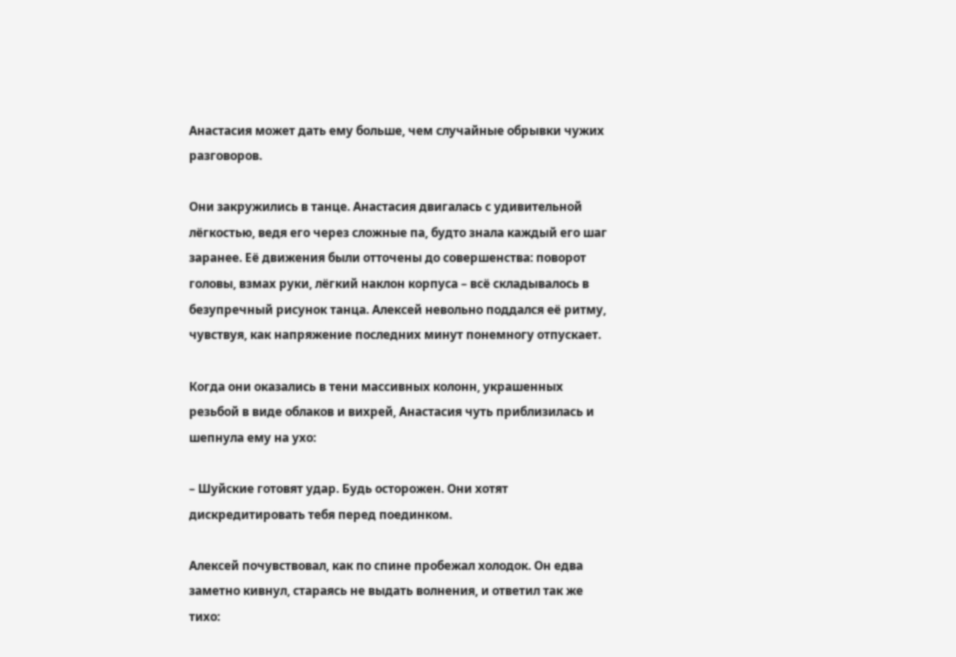Анастасия может дать ему больше, чем случайные обрывки чужих разговоров.

Они закружились в танце. Анастасия двигалась с удивительной лёгкостью, ведя его через сложные па, будто знала каждый его шаг заранее. Её движения были отточены до совершенства: поворот головы, взмах руки, лёгкий наклон корпуса – всё складывалось в безупречный рисунок танца. Алексей невольно поддался её ритму, чувствуя, как напряжение последних минут понемногу отпускает.

Когда они оказались в тени массивных колонн, украшенных резьбой в виде облаков и вихрей, Анастасия чуть приблизилась и шепнула ему на ухо:

– Шуйские готовят удар. Будь осторожен. Они хотят дискредитировать тебя перед поединком.

Алексей почувствовал, как по спине пробежал холодок. Он едва заметно кивнул, стараясь не выдать волнения, и ответил так же тихо: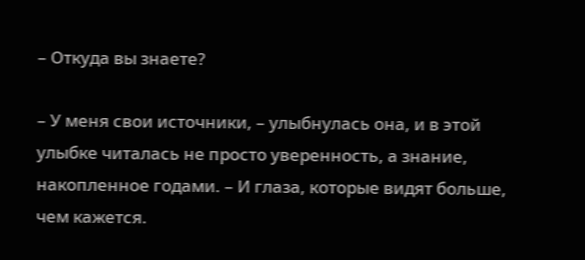– Откуда вы знаете?

– У меня свои источники, – улыбнулась она, и в этой улыбке читалась не просто уверенность, а знание, накопленное годами. – И глаза, которые видят больше, чем кажется.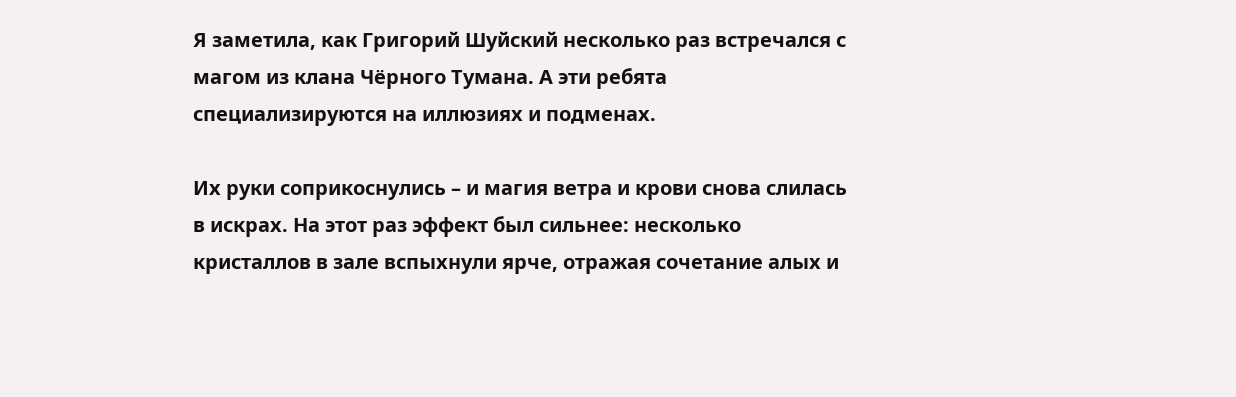Я заметила, как Григорий Шуйский несколько раз встречался с магом из клана Чёрного Тумана. А эти ребята специализируются на иллюзиях и подменах.

Их руки соприкоснулись – и магия ветра и крови снова слилась в искрах. На этот раз эффект был сильнее: несколько кристаллов в зале вспыхнули ярче, отражая сочетание алых и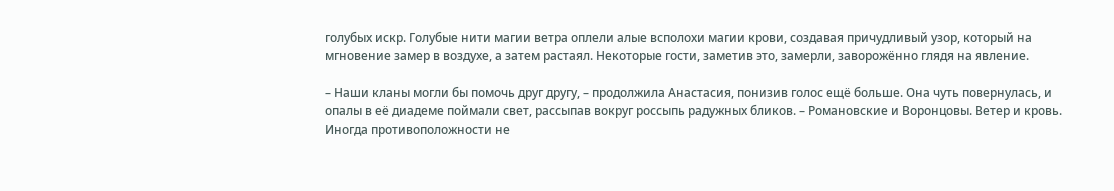голубых искр. Голубые нити магии ветра оплели алые всполохи магии крови, создавая причудливый узор, который на мгновение замер в воздухе, а затем растаял. Некоторые гости, заметив это, замерли, заворожённо глядя на явление.

– Наши кланы могли бы помочь друг другу, – продолжила Анастасия, понизив голос ещё больше. Она чуть повернулась, и опалы в её диадеме поймали свет, рассыпав вокруг россыпь радужных бликов. – Романовские и Воронцовы. Ветер и кровь. Иногда противоположности не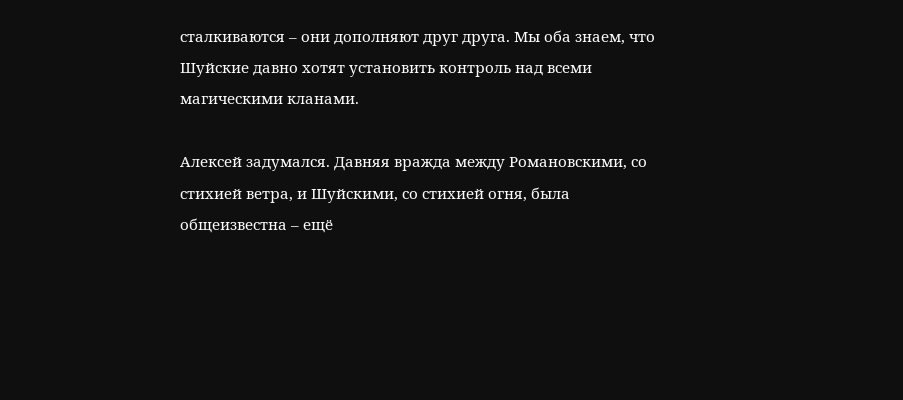сталкиваются – они дополняют друг друга. Мы оба знаем, что Шуйские давно хотят установить контроль над всеми магическими кланами.

Алексей задумался. Давняя вражда между Романовскими, со стихией ветра, и Шуйскими, со стихией огня, была общеизвестна – ещё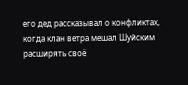его дед рассказывал о конфликтах, когда клан ветра мешал Шуйским расширять своё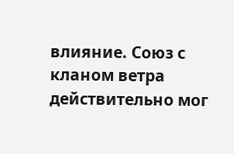влияние. Союз с кланом ветра действительно мог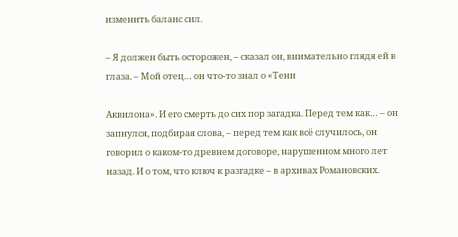изменить баланс сил.

– Я должен быть осторожен, – сказал он, внимательно глядя ей в глаза. – Мой отец… он что‑то знал о «Тени

Аквилона». И его смерть до сих пор загадка. Перед тем как… – он запнулся, подбирая слова, – перед тем как всё случилось, он говорил о каком‑то древнем договоре, нарушенном много лет назад. И о том, что ключ к разгадке – в архивах Романовских.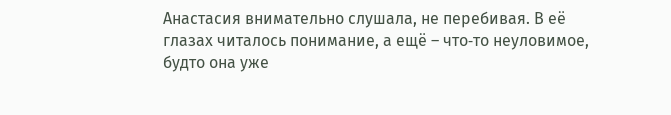Анастасия внимательно слушала, не перебивая. В её глазах читалось понимание, а ещё – что‑то неуловимое, будто она уже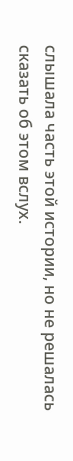слышала часть этой истории, но не решалась сказать об этом вслух.